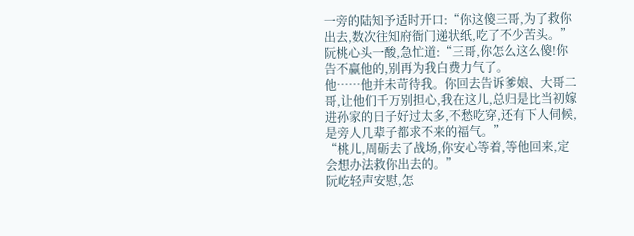一旁的陆知予适时开口:“你这傻三哥,为了救你出去,数次往知府衙门递状纸,吃了不少苦头。”
阮桃心头一酸,急忙道:“三哥,你怎么这么傻!你告不赢他的,别再为我白费力气了。
他……他并未苛待我。你回去告诉爹娘、大哥二哥,让他们千万别担心,我在这儿,总归是比当初嫁进孙家的日子好过太多,不愁吃穿,还有下人伺候,是旁人几辈子都求不来的福气。”
“桃儿,周砺去了战场,你安心等着,等他回来,定会想办法救你出去的。”
阮屹轻声安慰,怎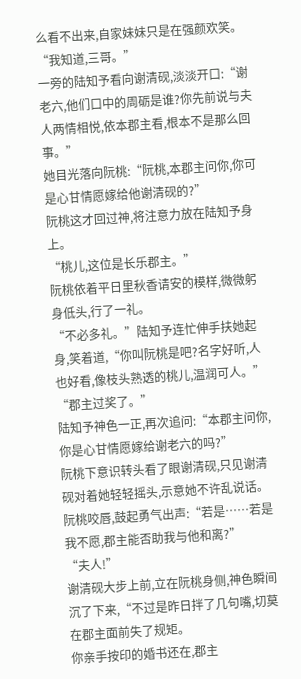么看不出来,自家妹妹只是在强颜欢笑。
“我知道,三哥。”
一旁的陆知予看向谢清砚,淡淡开口:“谢老六,他们口中的周砺是谁?你先前说与夫人两情相悦,依本郡主看,根本不是那么回事。”
她目光落向阮桃:“阮桃,本郡主问你,你可是心甘情愿嫁给他谢清砚的?”
阮桃这才回过神,将注意力放在陆知予身上。
“桃儿,这位是长乐郡主。”
阮桃依着平日里秋香请安的模样,微微躬身低头,行了一礼。
“不必多礼。”陆知予连忙伸手扶她起身,笑着道,“你叫阮桃是吧?名字好听,人也好看,像枝头熟透的桃儿,温润可人。”
“郡主过奖了。”
陆知予神色一正,再次追问:“本郡主问你,你是心甘情愿嫁给谢老六的吗?”
阮桃下意识转头看了眼谢清砚,只见谢清砚对着她轻轻摇头,示意她不许乱说话。
阮桃咬唇,鼓起勇气出声:“若是……若是我不愿,郡主能否助我与他和离?”
“夫人!”
谢清砚大步上前,立在阮桃身侧,神色瞬间沉了下来,“不过是昨日拌了几句嘴,切莫在郡主面前失了规矩。
你亲手按印的婚书还在,郡主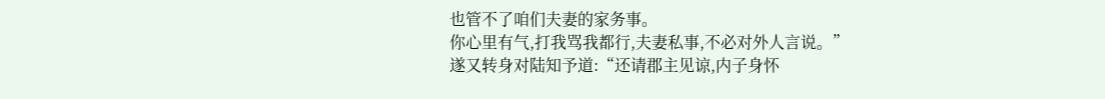也管不了咱们夫妻的家务事。
你心里有气,打我骂我都行,夫妻私事,不必对外人言说。”
遂又转身对陆知予道:“还请郡主见谅,内子身怀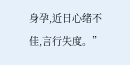身孕,近日心绪不佳,言行失度。”